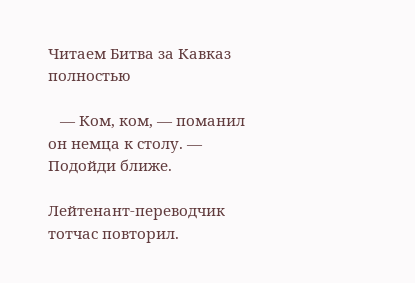Читаем Битва за Кавказ полностью

   — Ком, ком, — поманил он немца к столу. — Подойди ближе.

Лейтенант-переводчик тотчас повторил.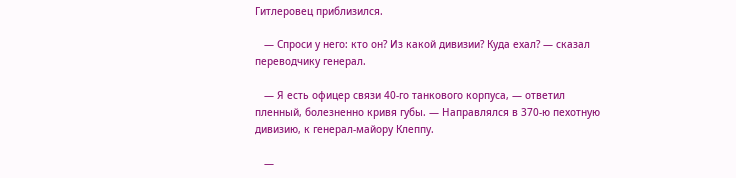Гитлеровец приблизился.

   — Спроси у него: кто он? Из какой дивизии? Куда ехал? — сказал переводчику генерал.

   — Я есть офицер связи 40-го танкового корпуса, — ответил пленный, болезненно кривя губы. — Направлялся в 370-ю пехотную дивизию, к генерал-майору Клеппу.

   —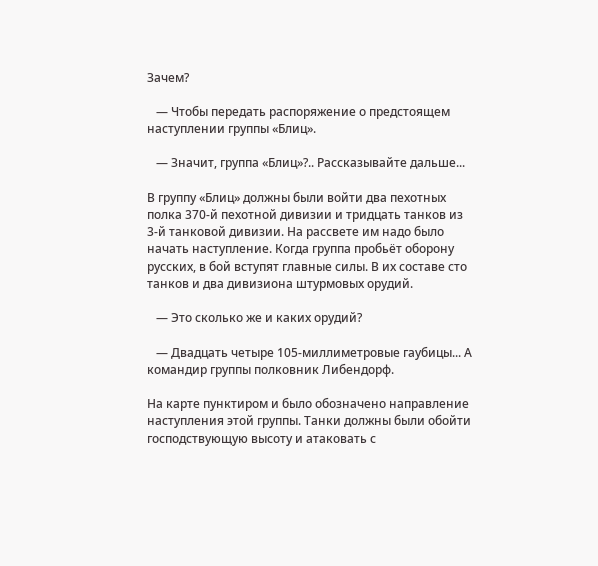Зачем?

   — Чтобы передать распоряжение о предстоящем наступлении группы «Блиц».

   — Значит, группа «Блиц»?.. Рассказывайте дальше...

В группу «Блиц» должны были войти два пехотных полка 370-й пехотной дивизии и тридцать танков из 3-й танковой дивизии. На рассвете им надо было начать наступление. Когда группа пробьёт оборону русских, в бой вступят главные силы. В их составе сто танков и два дивизиона штурмовых орудий.

   — Это сколько же и каких орудий?

   — Двадцать четыре 105-миллиметровые гаубицы... А командир группы полковник Либендорф.

На карте пунктиром и было обозначено направление наступления этой группы. Танки должны были обойти господствующую высоту и атаковать с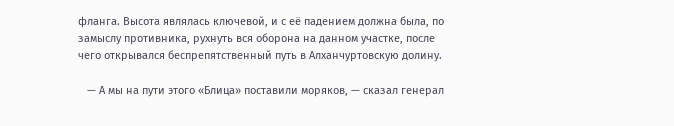фланга. Высота являлась ключевой, и с её падением должна была, по замыслу противника, рухнуть вся оборона на данном участке, после чего открывался беспрепятственный путь в Алханчуртовскую долину.

   — А мы на пути этого «Блица» поставили моряков, — сказал генерал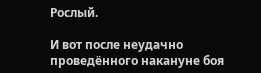Рослый.

И вот после неудачно проведённого накануне боя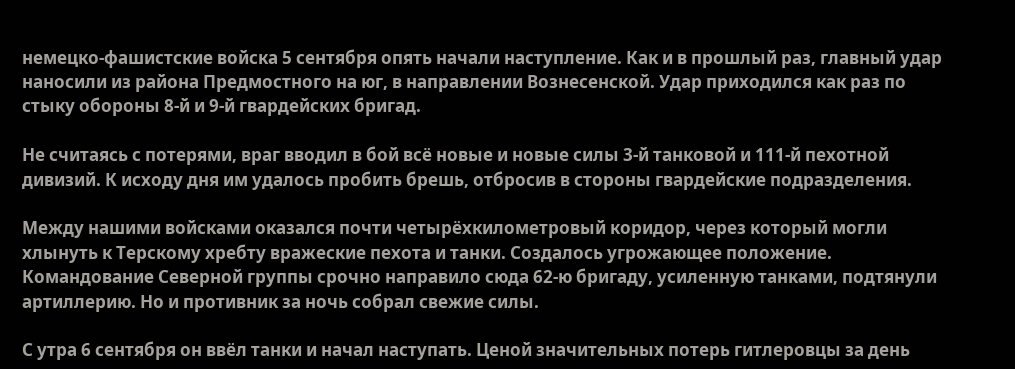немецко-фашистские войска 5 сентября опять начали наступление. Как и в прошлый раз, главный удар наносили из района Предмостного на юг, в направлении Вознесенской. Удар приходился как раз по стыку обороны 8-й и 9-й гвардейских бригад.

Не считаясь с потерями, враг вводил в бой всё новые и новые силы 3-й танковой и 111-й пехотной дивизий. К исходу дня им удалось пробить брешь, отбросив в стороны гвардейские подразделения.

Между нашими войсками оказался почти четырёхкилометровый коридор, через который могли хлынуть к Терскому хребту вражеские пехота и танки. Создалось угрожающее положение. Командование Северной группы срочно направило сюда 62-ю бригаду, усиленную танками, подтянули артиллерию. Но и противник за ночь собрал свежие силы.

С утра 6 сентября он ввёл танки и начал наступать. Ценой значительных потерь гитлеровцы за день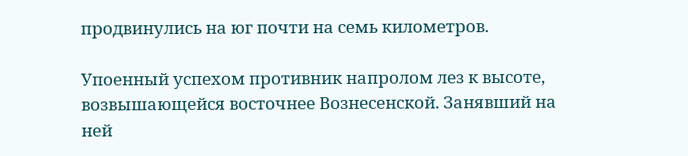продвинулись на юг почти на семь километров.

Упоенный успехом противник напролом лез к высоте, возвышающейся восточнее Вознесенской. Занявший на ней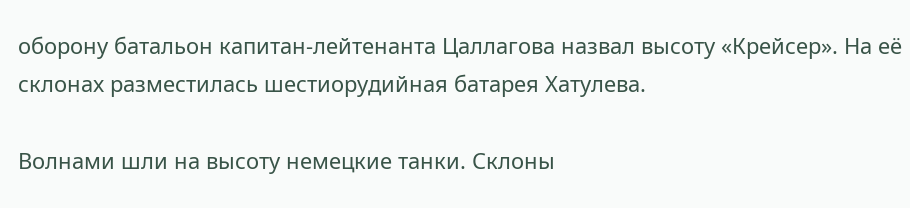оборону батальон капитан-лейтенанта Цаллагова назвал высоту «Крейсер». На её склонах разместилась шестиорудийная батарея Хатулева.

Волнами шли на высоту немецкие танки. Склоны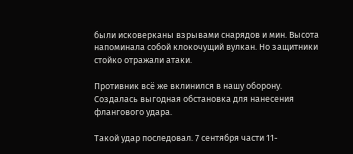были исковерканы взрывами снарядов и мин. Высота напоминала собой клокочущий вулкан. Но защитники стойко отражали атаки.

Противник всё же вклинился в нашу оборону. Создалась выгодная обстановка для нанесения флангового удара.

Такой удар последовал. 7 сентября части 11-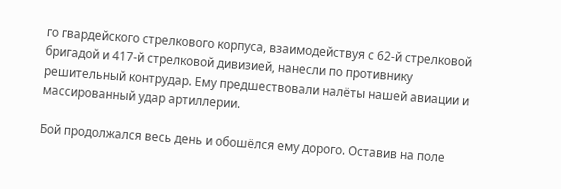го гвардейского стрелкового корпуса, взаимодействуя с 62-й стрелковой бригадой и 417-й стрелковой дивизией, нанесли по противнику решительный контрудар. Ему предшествовали налёты нашей авиации и массированный удар артиллерии.

Бой продолжался весь день и обошёлся ему дорого. Оставив на поле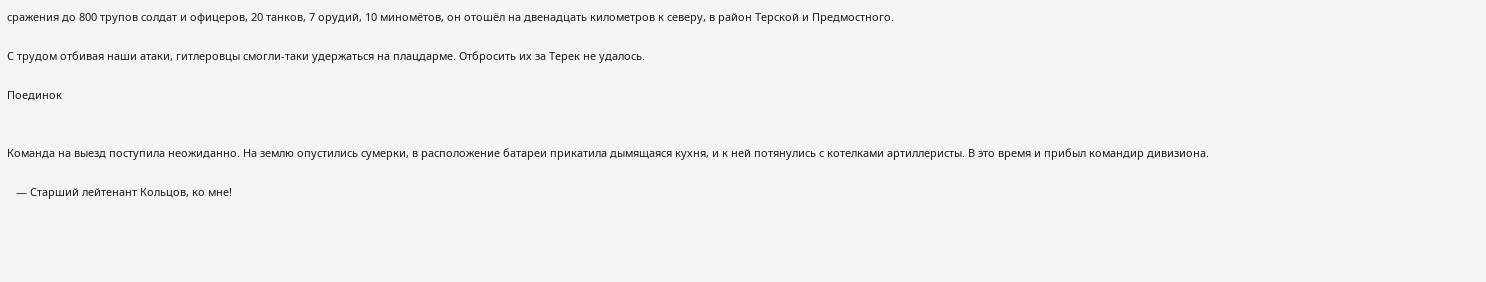сражения до 800 трупов солдат и офицеров, 20 танков, 7 орудий, 10 миномётов, он отошёл на двенадцать километров к северу, в район Терской и Предмостного.

С трудом отбивая наши атаки, гитлеровцы смогли-таки удержаться на плацдарме. Отбросить их за Терек не удалось.

Поединок


Команда на выезд поступила неожиданно. На землю опустились сумерки, в расположение батареи прикатила дымящаяся кухня, и к ней потянулись с котелками артиллеристы. В это время и прибыл командир дивизиона.

   — Старший лейтенант Кольцов, ко мне!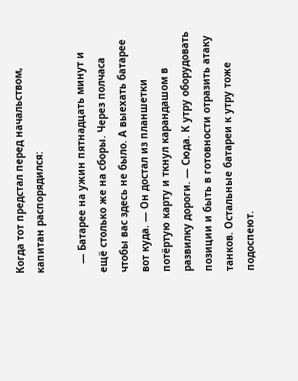Когда тот предстал перед начальством, капитан распорядился:

   — Батарее на ужин пятнадцать минут и ещё столько же на сборы. Через полчаса чтобы вас здесь не было. А выехать батарее вот куда. — Он достал из планшетки потёртую карту и ткнул карандашом в развилку дороги. — Сюда. К утру оборудовать позиции и быть в готовности отразить атаку танков. Остальные батареи к утру тоже подоспеют.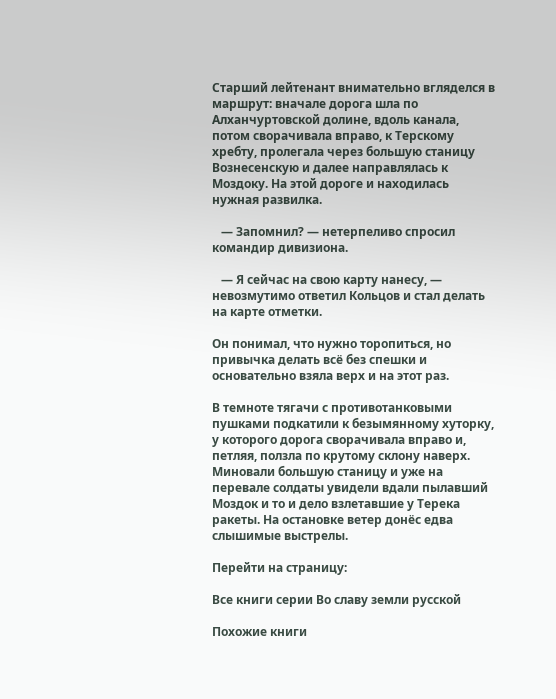Старший лейтенант внимательно вгляделся в маршрут: вначале дорога шла по Алханчуртовской долине, вдоль канала, потом сворачивала вправо, к Терскому хребту, пролегала через большую станицу Вознесенскую и далее направлялась к Моздоку. На этой дороге и находилась нужная развилка.

   — Запомнил? — нетерпеливо спросил командир дивизиона.

   — Я сейчас на свою карту нанесу, — невозмутимо ответил Кольцов и стал делать на карте отметки.

Он понимал, что нужно торопиться, но привычка делать всё без спешки и основательно взяла верх и на этот раз.

В темноте тягачи с противотанковыми пушками подкатили к безымянному хуторку, у которого дорога сворачивала вправо и, петляя, ползла по крутому склону наверх. Миновали большую станицу и уже на перевале солдаты увидели вдали пылавший Моздок и то и дело взлетавшие у Терека ракеты. На остановке ветер донёс едва слышимые выстрелы.

Перейти на страницу:

Все книги серии Во славу земли русской

Похожие книги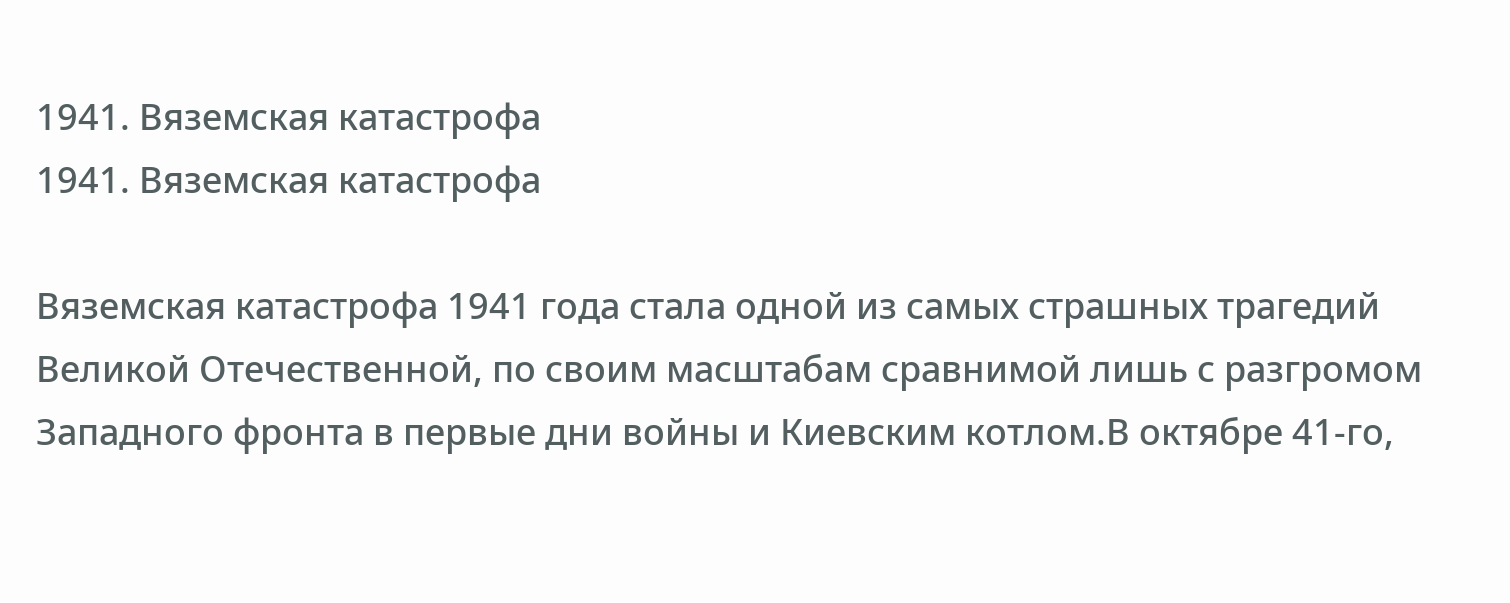1941. Вяземская катастрофа
1941. Вяземская катастрофа

Вяземская катастрофа 1941 года стала одной из самых страшных трагедий Великой Отечественной, по своим масштабам сравнимой лишь с разгромом Западного фронта в первые дни войны и Киевским котлом.В октябре 41-го,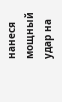нанеся мощный удар на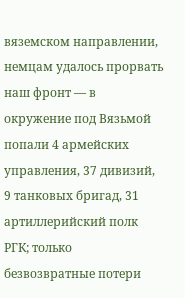вяземском направлении, немцам удалось прорвать наш фронт — в окружение под Вязьмой попали 4 армейских управления, 37 дивизий, 9 танковых бригад, 31 артиллерийский полк РГК; только безвозвратные потери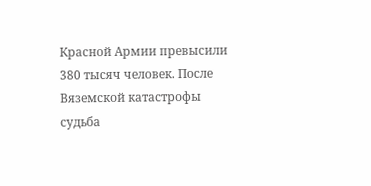Красной Армии превысили 380 тысяч человек. После Вяземской катастрофы судьба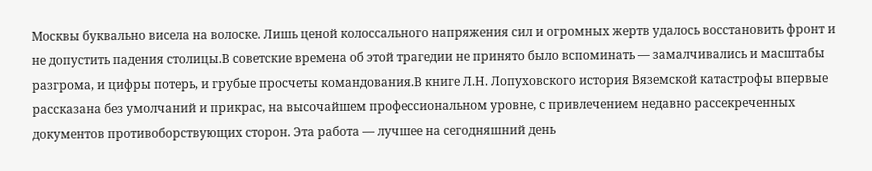Москвы буквально висела на волоске. Лишь ценой колоссального напряжения сил и огромных жертв удалось восстановить фронт и не допустить падения столицы.В советские времена об этой трагедии не принято было вспоминать — замалчивались и масштабы разгрома, и цифры потерь, и грубые просчеты командования.В книге Л.Н. Лопуховского история Вяземской катастрофы впервые рассказана без умолчаний и прикрас, на высочайшем профессиональном уровне, с привлечением недавно рассекреченных документов противоборствующих сторон. Эта работа — лучшее на сегодняшний день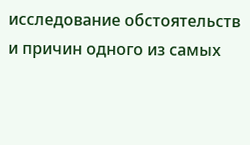исследование обстоятельств и причин одного из самых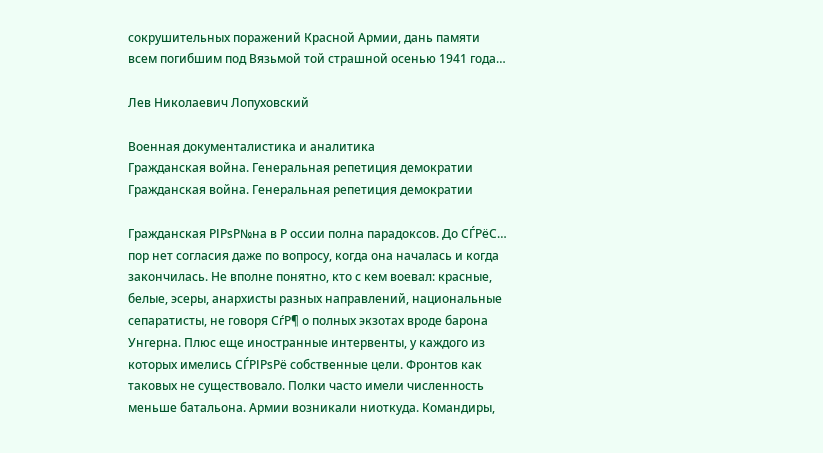сокрушительных поражений Красной Армии, дань памяти всем погибшим под Вязьмой той страшной осенью 1941 года…

Лев Николаевич Лопуховский

Военная документалистика и аналитика
Гражданская война. Генеральная репетиция демократии
Гражданская война. Генеральная репетиция демократии

Гражданская РІРѕР№на в Р оссии полна парадоксов. До СЃРёС… пор нет согласия даже по вопросу, когда она началась и когда закончилась. Не вполне понятно, кто с кем воевал: красные, белые, эсеры, анархисты разных направлений, национальные сепаратисты, не говоря СѓР¶ о полных экзотах вроде барона Унгерна. Плюс еще иностранные интервенты, у каждого из которых имелись СЃРІРѕРё собственные цели. Фронтов как таковых не существовало. Полки часто имели численность меньше батальона. Армии возникали ниоткуда. Командиры,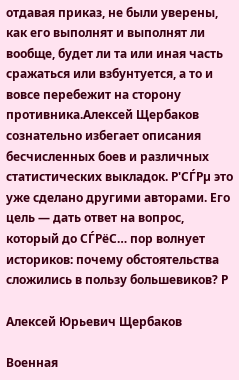отдавая приказ, не были уверены, как его выполнят и выполнят ли вообще, будет ли та или иная часть сражаться или взбунтуется, а то и вовсе перебежит на сторону противника.Алексей Щербаков сознательно избегает описания бесчисленных боев и различных статистических выкладок. Р'СЃРµ это уже сделано другими авторами. Его цель — дать ответ на вопрос, который до СЃРёС… пор волнует историков: почему обстоятельства сложились в пользу большевиков? Р

Алексей Юрьевич Щербаков

Военная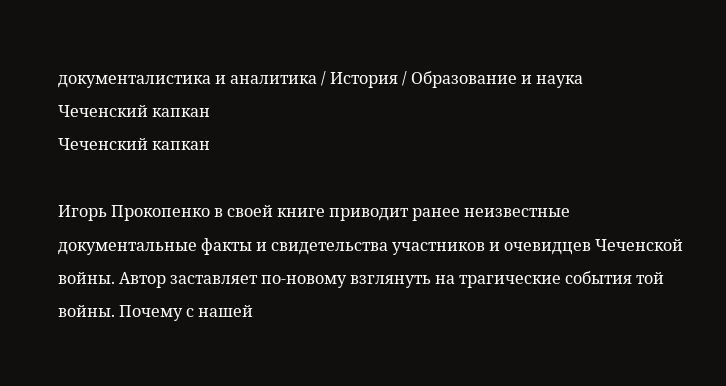документалистика и аналитика / История / Образование и наука
Чеченский капкан
Чеченский капкан

Игорь Прокопенко в своей книге приводит ранее неизвестные документальные факты и свидетельства участников и очевидцев Чеченской войны. Автор заставляет по-новому взглянуть на трагические события той войны. Почему с нашей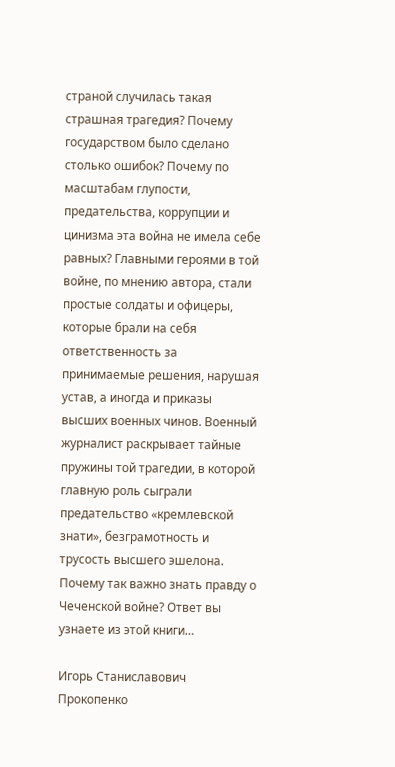страной случилась такая страшная трагедия? Почему государством было сделано столько ошибок? Почему по масштабам глупости, предательства, коррупции и цинизма эта война не имела себе равных? Главными героями в той войне, по мнению автора, стали простые солдаты и офицеры, которые брали на себя ответственность за принимаемые решения, нарушая устав, а иногда и приказы высших военных чинов. Военный журналист раскрывает тайные пружины той трагедии, в которой главную роль сыграли предательство «кремлевской знати», безграмотность и трусость высшего эшелона. Почему так важно знать правду о Чеченской войне? Ответ вы узнаете из этой книги…

Игорь Станиславович Прокопенко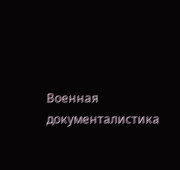Военная документалистика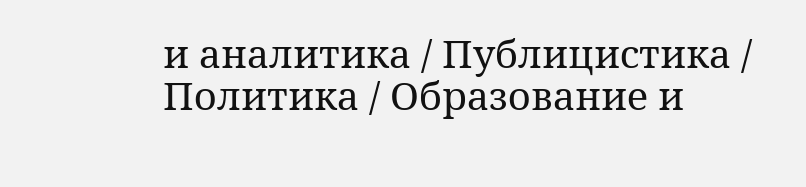и аналитика / Публицистика / Политика / Образование и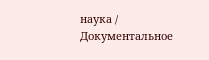наука / Документальное